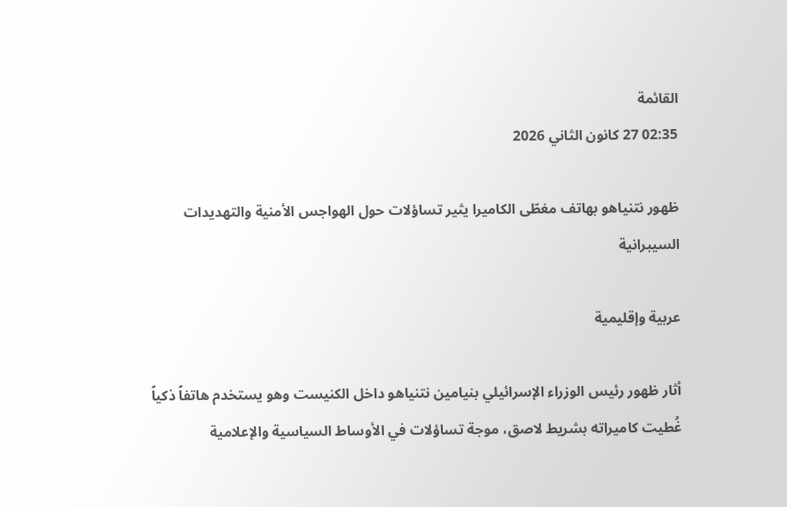القائمة
02:35 27 كانون الثاني 2026

ظهور نتنياهو بهاتف مغطّى الكاميرا يثير تساؤلات حول الهواجس الأمنية والتهديدات السيبرانية

عربية وإقليمية

أثار ظهور رئيس الوزراء الإسرائيلي بنيامين نتنياهو داخل الكنيست وهو يستخدم هاتفاً ذكياً غُطيت كاميراته بشريط لاصق، موجة تساؤلات في الأوساط السياسية والإعلامية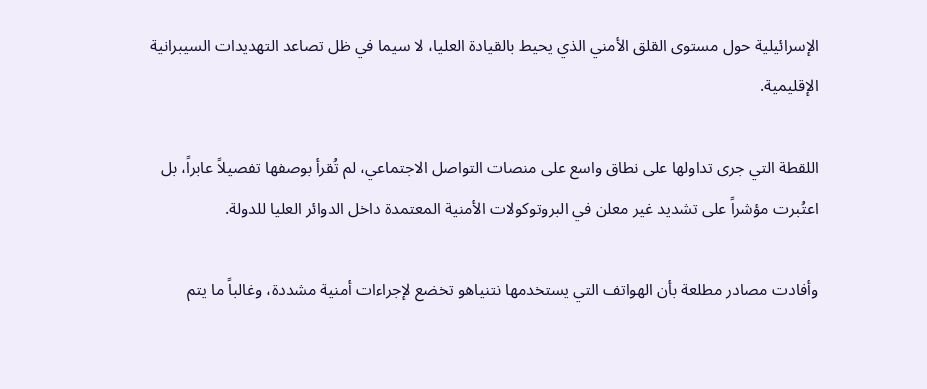الإسرائيلية حول مستوى القلق الأمني الذي يحيط بالقيادة العليا، لا سيما في ظل تصاعد التهديدات السيبرانية الإقليمية.

اللقطة التي جرى تداولها على نطاق واسع على منصات التواصل الاجتماعي، لم تُقرأ بوصفها تفصيلاً عابراً، بل اعتُبرت مؤشراً على تشديد غير معلن في البروتوكولات الأمنية المعتمدة داخل الدوائر العليا للدولة.

وأفادت مصادر مطلعة بأن الهواتف التي يستخدمها نتنياهو تخضع لإجراءات أمنية مشددة، وغالباً ما يتم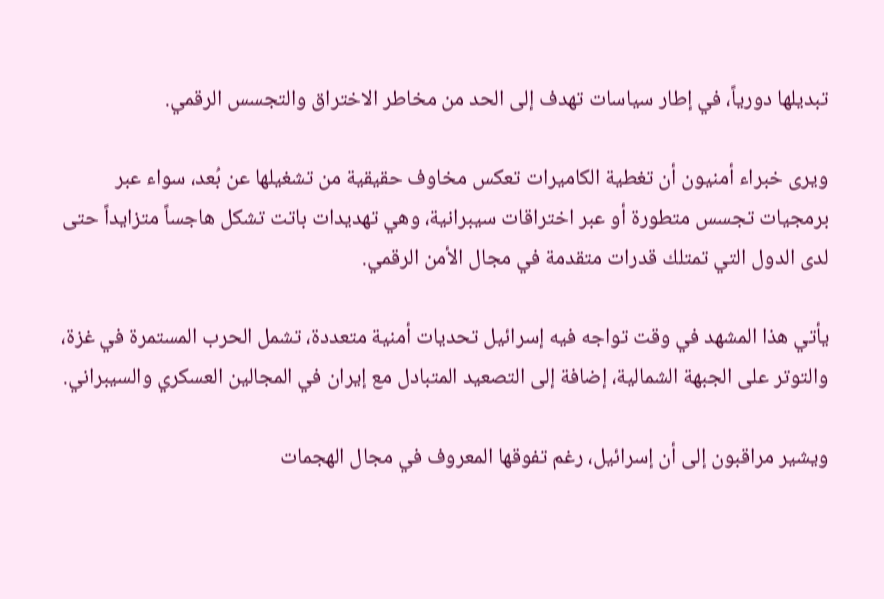تبديلها دورياً، في إطار سياسات تهدف إلى الحد من مخاطر الاختراق والتجسس الرقمي.

ويرى خبراء أمنيون أن تغطية الكاميرات تعكس مخاوف حقيقية من تشغيلها عن بُعد، سواء عبر برمجيات تجسس متطورة أو عبر اختراقات سيبرانية، وهي تهديدات باتت تشكل هاجساً متزايداً حتى لدى الدول التي تمتلك قدرات متقدمة في مجال الأمن الرقمي.

يأتي هذا المشهد في وقت تواجه فيه إسرائيل تحديات أمنية متعددة، تشمل الحرب المستمرة في غزة، والتوتر على الجبهة الشمالية، إضافة إلى التصعيد المتبادل مع إيران في المجالين العسكري والسيبراني.

ويشير مراقبون إلى أن إسرائيل، رغم تفوقها المعروف في مجال الهجمات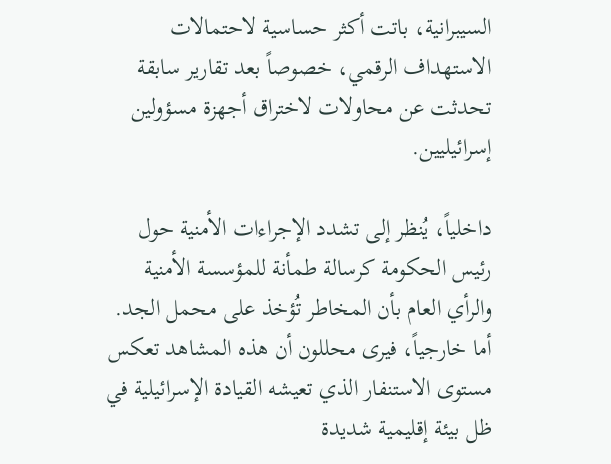السيبرانية، باتت أكثر حساسية لاحتمالات الاستهداف الرقمي، خصوصاً بعد تقارير سابقة تحدثت عن محاولات لاختراق أجهزة مسؤولين إسرائيليين.

داخلياً، يُنظر إلى تشدد الإجراءات الأمنية حول رئيس الحكومة كرسالة طمأنة للمؤسسة الأمنية والرأي العام بأن المخاطر تُؤخذ على محمل الجد. أما خارجياً، فيرى محللون أن هذه المشاهد تعكس مستوى الاستنفار الذي تعيشه القيادة الإسرائيلية في ظل بيئة إقليمية شديدة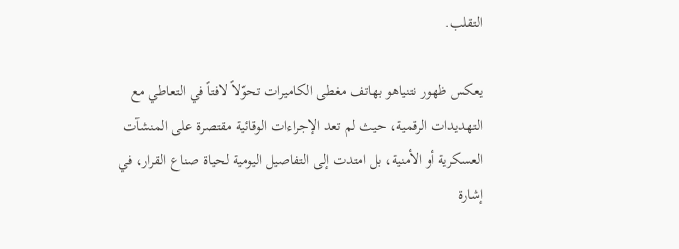التقلب.

يعكس ظهور نتنياهو بهاتف مغطى الكاميرات تحوّلاً لافتاً في التعاطي مع التهديدات الرقمية، حيث لم تعد الإجراءات الوقائية مقتصرة على المنشآت العسكرية أو الأمنية، بل امتدت إلى التفاصيل اليومية لحياة صناع القرار، في إشارة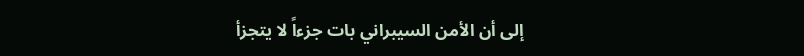إلى أن الأمن السيبراني بات جزءاً لا يتجزأ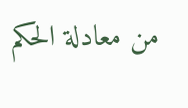من معادلة الحكم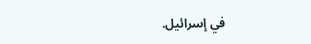في إسرائيل.